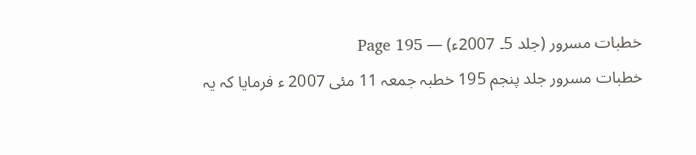خطبات مسرور (جلد 5۔ 2007ء) — Page 195
خطبات مسرور جلد پنجم 195 خطبہ جمعہ 11 مئی 2007 ء فرمایا کہ یہ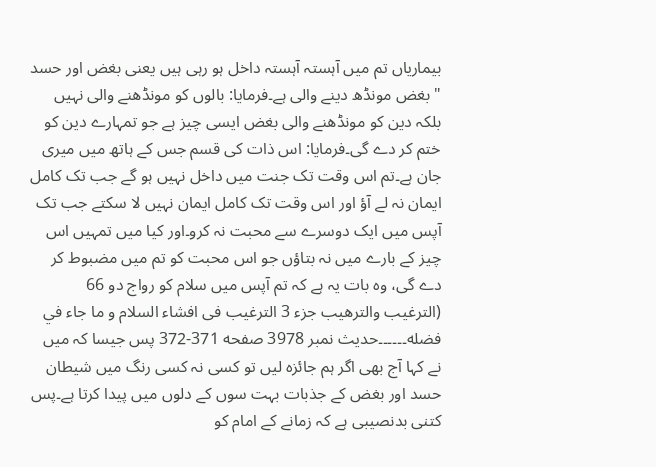بیماریاں تم میں آہستہ آہستہ داخل ہو رہی ہیں یعنی بغض اور حسد " بغض مونڈھ دینے والی ہے۔فرمایا: بالوں کو مونڈھنے والی نہیں بلکہ دین کو مونڈھنے والی بغض ایسی چیز ہے جو تمہارے دین کو ختم کر دے گی۔فرمایا: اس ذات کی قسم جس کے ہاتھ میں میری جان ہے۔تم اس وقت تک جنت میں داخل نہیں ہو گے جب تک کامل ایمان نہ لے آؤ اور اس وقت تک کامل ایمان نہیں لا سکتے جب تک آپس میں ایک دوسرے سے محبت نہ کرو۔اور کیا میں تمہیں اس چیز کے بارے میں نہ بتاؤں جو اس محبت کو تم میں مضبوط کر دے گی، وہ بات یہ ہے کہ تم آپس میں سلام کو رواج دو 66 (الترغيب والترهيب جزء 3 الترغيب فى افشاء السلام و ما جاء في فضله۔۔۔۔۔۔حدیث نمبر 3978 صفحه 371-372 پس جیسا کہ میں نے کہا آج بھی اگر ہم جائزہ لیں تو کسی نہ کسی رنگ میں شیطان حسد اور بغض کے جذبات بہت سوں کے دلوں میں پیدا کرتا ہے۔پس کتنی بدنصیبی ہے کہ زمانے کے امام کو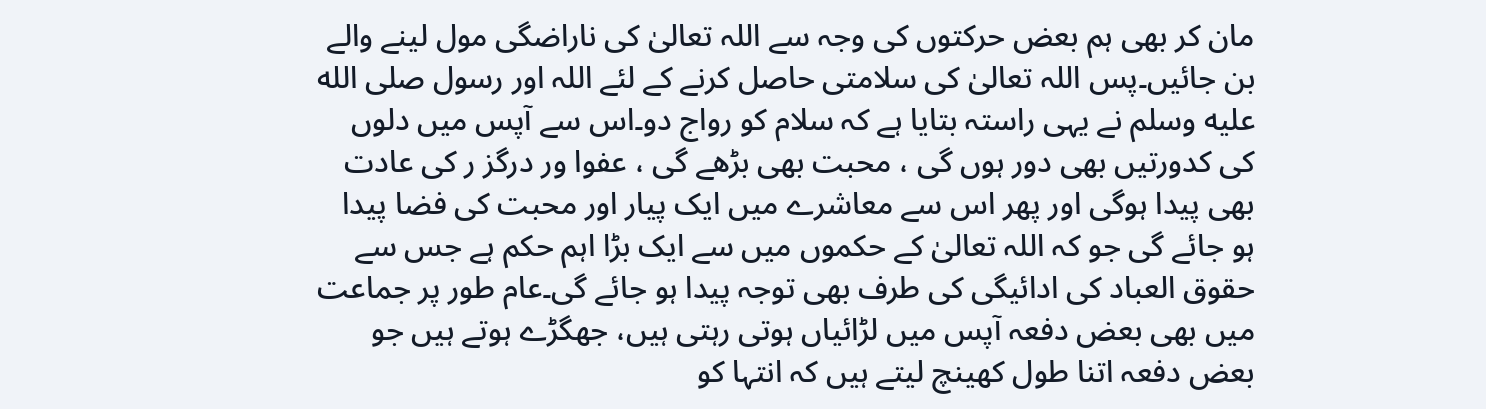مان کر بھی ہم بعض حرکتوں کی وجہ سے اللہ تعالیٰ کی ناراضگی مول لینے والے بن جائیں۔پس اللہ تعالیٰ کی سلامتی حاصل کرنے کے لئے اللہ اور رسول صلى الله عليه وسلم نے یہی راستہ بتایا ہے کہ سلام کو رواج دو۔اس سے آپس میں دلوں کی کدورتیں بھی دور ہوں گی ، محبت بھی بڑھے گی ، عفوا ور درگز ر کی عادت بھی پیدا ہوگی اور پھر اس سے معاشرے میں ایک پیار اور محبت کی فضا پیدا ہو جائے گی جو کہ اللہ تعالیٰ کے حکموں میں سے ایک بڑا اہم حکم ہے جس سے حقوق العباد کی ادائیگی کی طرف بھی توجہ پیدا ہو جائے گی۔عام طور پر جماعت میں بھی بعض دفعہ آپس میں لڑائیاں ہوتی رہتی ہیں، جھگڑے ہوتے ہیں جو بعض دفعہ اتنا طول کھینچ لیتے ہیں کہ انتہا کو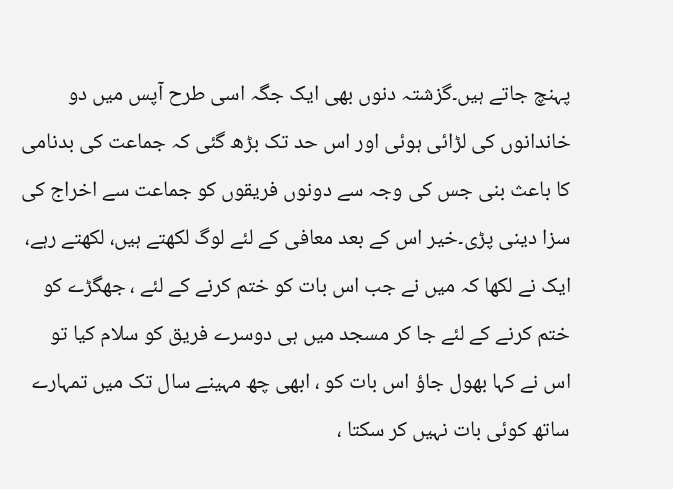پہنچ جاتے ہیں۔گزشتہ دنوں بھی ایک جگہ اسی طرح آپس میں دو خاندانوں کی لڑائی ہوئی اور اس حد تک بڑھ گئی کہ جماعت کی بدنامی کا باعث بنی جس کی وجہ سے دونوں فریقوں کو جماعت سے اخراج کی سزا دینی پڑی۔خیر اس کے بعد معافی کے لئے لوگ لکھتے ہیں، لکھتے رہے، ایک نے لکھا کہ میں نے جب اس بات کو ختم کرنے کے لئے ، جھگڑے کو ختم کرنے کے لئے جا کر مسجد میں ہی دوسرے فریق کو سلام کیا تو اس نے کہا بھول جاؤ اس بات کو ، ابھی چھ مہینے سال تک میں تمہارے ساتھ کوئی بات نہیں کر سکتا ،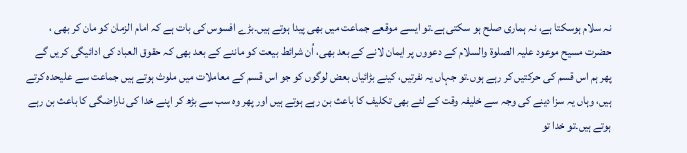نہ سلام ہوسکتا ہے، نہ ہماری صلح ہو سکتی ہے۔تو ایسے موقعے جماعت میں بھی پیدا ہوتے ہیں۔بڑے افسوس کی بات ہے کہ امام الزمان کو مان کر بھی ، حضرت مسیح موعود علیہ الصلوۃ والسلام کے دعووں پر ایمان لانے کے بعد بھی، اُن شرائط بیعت کو ماننے کے بعد بھی کہ حقوق العباد کی ادائیگی کریں گے پھر ہم اس قسم کی حرکتیں کر رہے ہوں۔تو جہاں یہ نفرتیں، کینے بڑائیاں بعض لوگوں کو جو اس قسم کے معاملات میں ملوث ہوتے ہیں جماعت سے علیحدہ کرتے ہیں، وہاں یہ سزا دینے کی وجہ سے خلیفہ وقت کے لئے بھی تکلیف کا باعث بن رہے ہوتے ہیں اور پھر وہ سب سے بڑھ کر اپنے خدا کی ناراضگی کا باعث بن رہے ہوتے ہیں۔تو خدا تو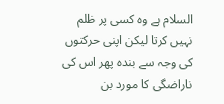السلام ہے وہ کسی پر ظلم نہیں کرتا لیکن اپنی حرکتوں کی وجہ سے بندہ پھر اس کی ناراضگی کا مورد بن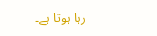رہا ہوتا ہے۔